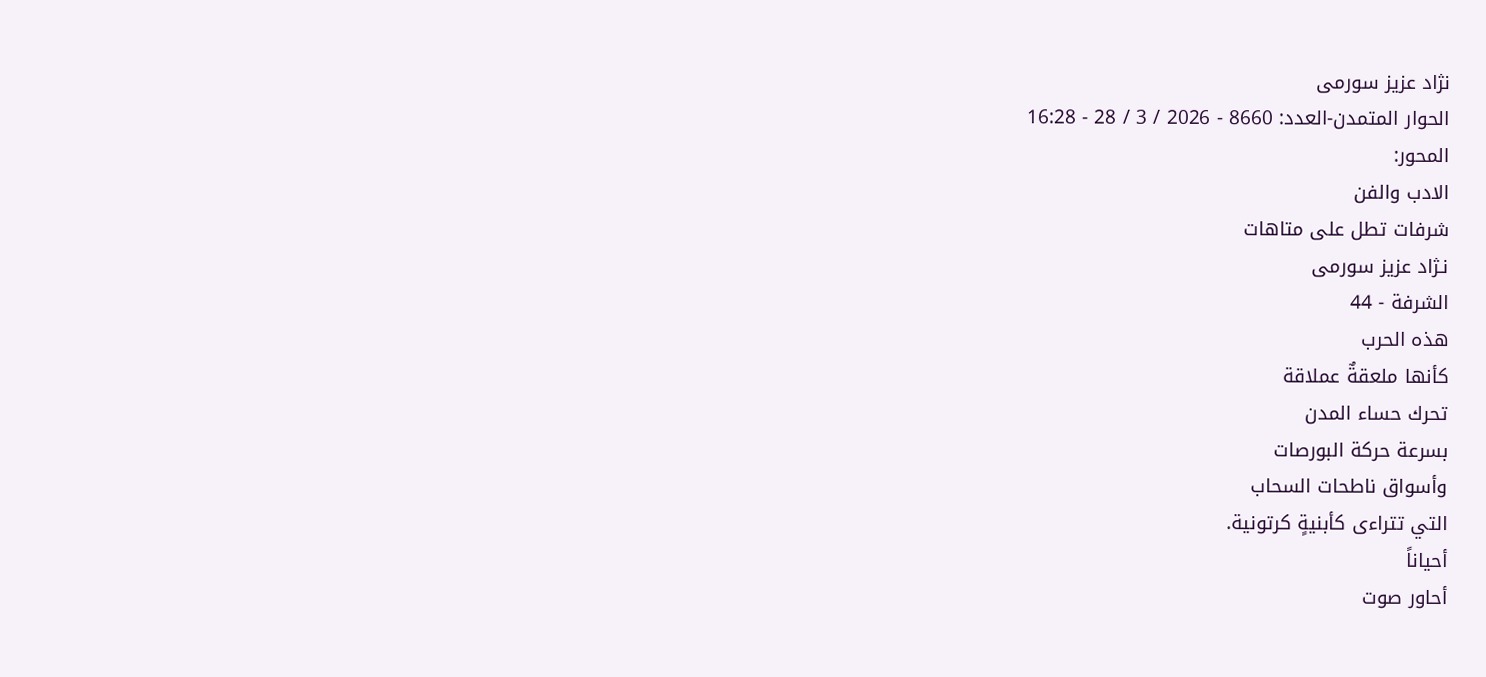نژاد عزیز سورمی
الحوار المتمدن-العدد: 8660 - 2026 / 3 / 28 - 16:28
المحور:
الادب والفن
شرفات تطل على متاهات
نـژاد عزیز سورمی
الشرفة - 44
هذه الحرب
كأنها ملعقةٌ عملاقة
تحرك حساء المدن
بسرعة حركة البورصات
وأسواق ناطحات السحاب
التي تتراءى كأبنيةٍ كرتونية.
أحياناً
أحاور صوت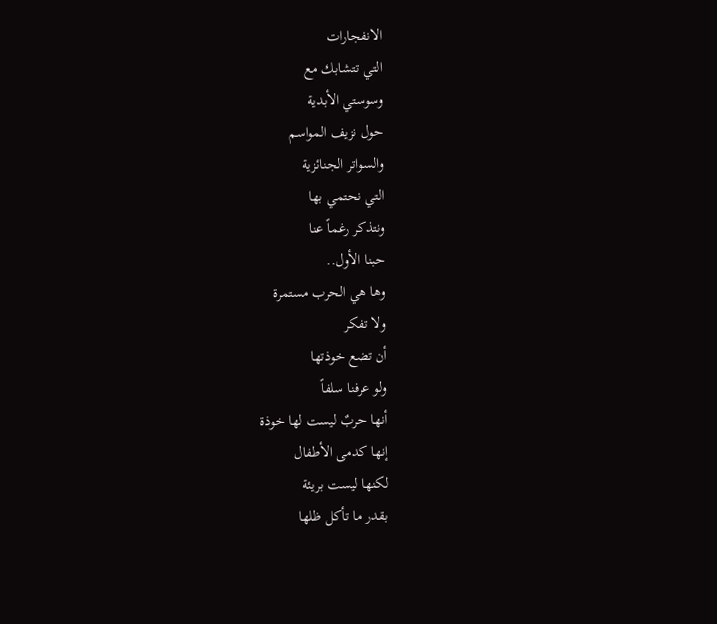الانفجارات
التي تتشابك مع
وسوستي الأبدية
حول نزيف المواسم
والسواتر الجنائزية
التي نحتمي بها
ونتذكر رغماً عنا
حبنا الأول..
وها هي الحرب مستمرة
ولا تفكر
أن تضع خوذتها
ولو عرفنا سلفاً
أنها حربٌ ليست لها خوذة
إنها كدمى الأطفال
لكنها ليست بريئة
بقدر ما تأكل ظلها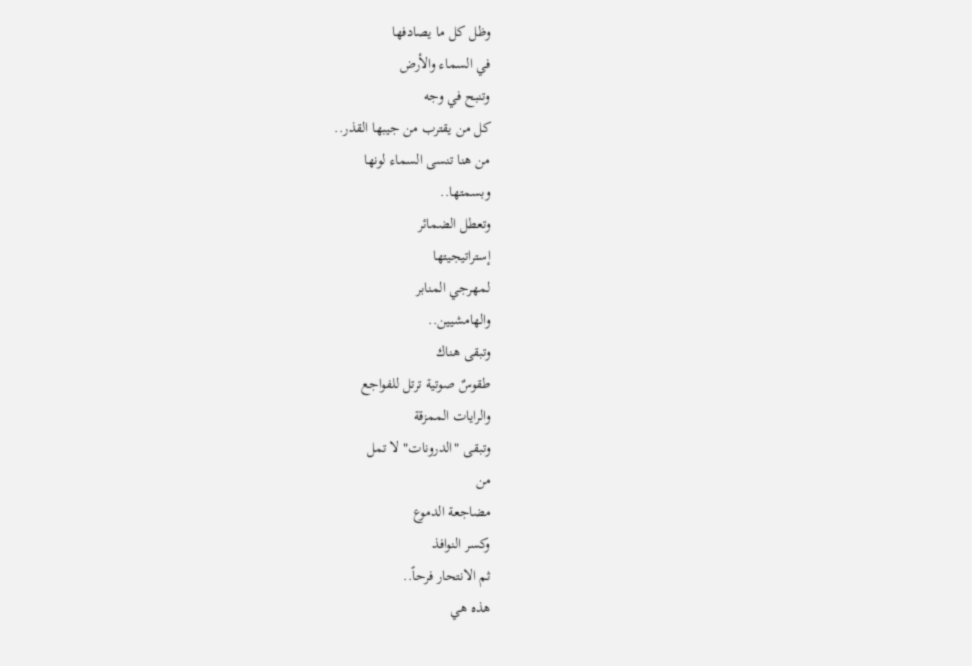وظل كل ما يصادفها
في السماء والأرض
وتنبح في وجه
كل من يقترب من جيبها القذر..
من هنا تنسى السماء لونها
وبسمتها..
وتعطل الضمائر
إستراتيجيتها
لمهرجي المنابر
والهامشيين..
وتبقى هناك
طقوسٌ صوتية ترتل للفواجع
والرايات الممزقة
وتبقى "الدرونات" لا تمل
من
مضاجعة الدموع
وكسر النوافذ
ثم الانتحار فرحاً..
هذه هي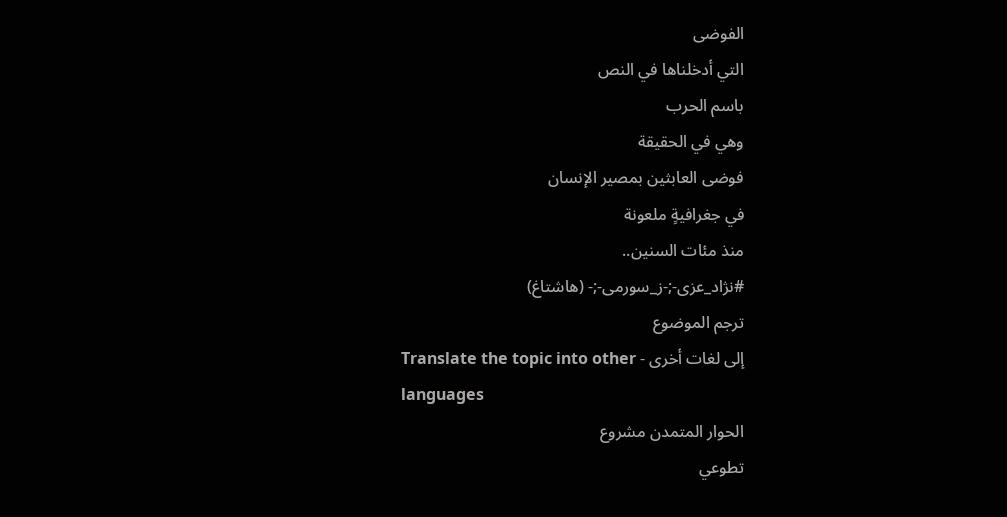الفوضى
التي أدخلناها في النص
باسم الحرب
وهي في الحقيقة
فوضى العابثين بمصير الإنسان
في جغرافيةٍ ملعونة
منذ مئات السنين..
#نژاد_عزی-;-ز_سورمی-;- (هاشتاغ)
ترجم الموضوع
إلى لغات أخرى - Translate the topic into other
languages
الحوار المتمدن مشروع
تطوعي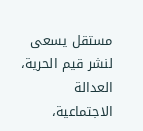مستقل يسعى لنشر قيم الحرية، العدالة الاجتماعية،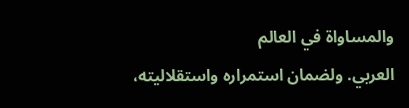والمساواة في العالم
العربي. ولضمان استمراره واستقلاليته،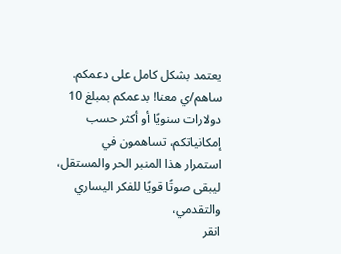يعتمد بشكل كامل على دعمكم.
ساهم/ي معنا! بدعمكم بمبلغ 10 دولارات سنويًا أو أكثر حسب إمكانياتكم، تساهمون في
استمرار هذا المنبر الحر والمستقل، ليبقى صوتًا قويًا للفكر اليساري والتقدمي،
انقر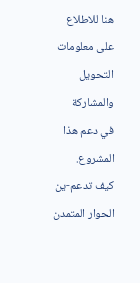هنا للاطلاع على معلومات التحويل والمشاركة
في دعم هذا المشروع.
كيف تدعم-ين الحوار المتمدن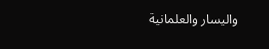واليسار والعلمانية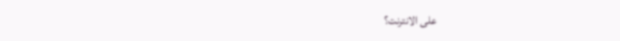على الانترنت؟